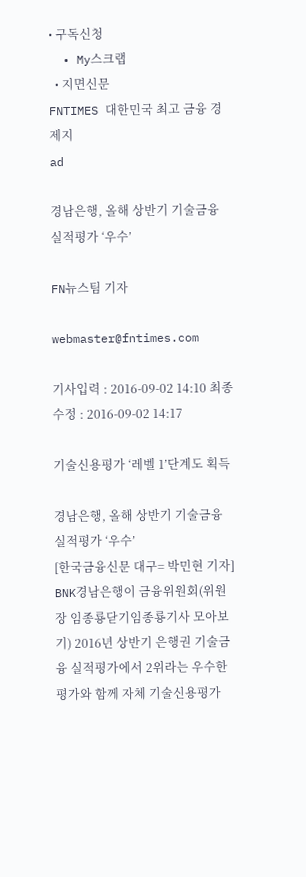• 구독신청
  • My스크랩
  • 지면신문
FNTIMES 대한민국 최고 금융 경제지
ad

경남은행, 올해 상반기 기술금융 실적평가 ‘우수’

FN뉴스팀 기자

webmaster@fntimes.com

기사입력 : 2016-09-02 14:10 최종수정 : 2016-09-02 14:17

기술신용평가 ‘레벨 1’단계도 획득

경남은행, 올해 상반기 기술금융 실적평가 ‘우수’
[한국금융신문 대구= 박민현 기자] BNK경남은행이 금융위원회(위원장 임종룡닫기임종룡기사 모아보기) 2016년 상반기 은행권 기술금융 실적평가에서 2위라는 우수한 평가와 함께 자체 기술신용평가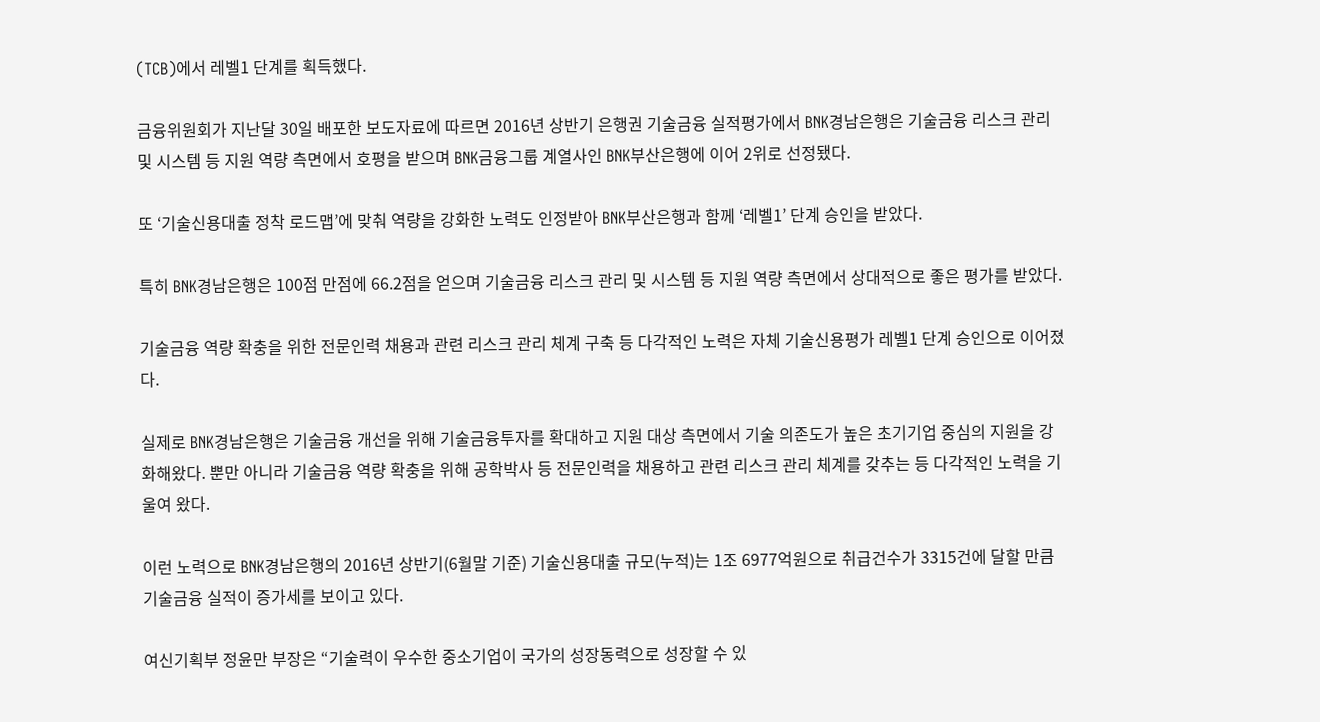(TCB)에서 레벨1 단계를 획득했다.

금융위원회가 지난달 30일 배포한 보도자료에 따르면 2016년 상반기 은행권 기술금융 실적평가에서 BNK경남은행은 기술금융 리스크 관리 및 시스템 등 지원 역량 측면에서 호평을 받으며 BNK금융그룹 계열사인 BNK부산은행에 이어 2위로 선정됐다.

또 ‘기술신용대출 정착 로드맵’에 맞춰 역량을 강화한 노력도 인정받아 BNK부산은행과 함께 ‘레벨1’ 단계 승인을 받았다.

특히 BNK경남은행은 100점 만점에 66.2점을 얻으며 기술금융 리스크 관리 및 시스템 등 지원 역량 측면에서 상대적으로 좋은 평가를 받았다.

기술금융 역량 확충을 위한 전문인력 채용과 관련 리스크 관리 체계 구축 등 다각적인 노력은 자체 기술신용평가 레벨1 단계 승인으로 이어졌다.

실제로 BNK경남은행은 기술금융 개선을 위해 기술금융투자를 확대하고 지원 대상 측면에서 기술 의존도가 높은 초기기업 중심의 지원을 강화해왔다. 뿐만 아니라 기술금융 역량 확충을 위해 공학박사 등 전문인력을 채용하고 관련 리스크 관리 체계를 갖추는 등 다각적인 노력을 기울여 왔다.

이런 노력으로 BNK경남은행의 2016년 상반기(6월말 기준) 기술신용대출 규모(누적)는 1조 6977억원으로 취급건수가 3315건에 달할 만큼 기술금융 실적이 증가세를 보이고 있다.

여신기획부 정윤만 부장은 “기술력이 우수한 중소기업이 국가의 성장동력으로 성장할 수 있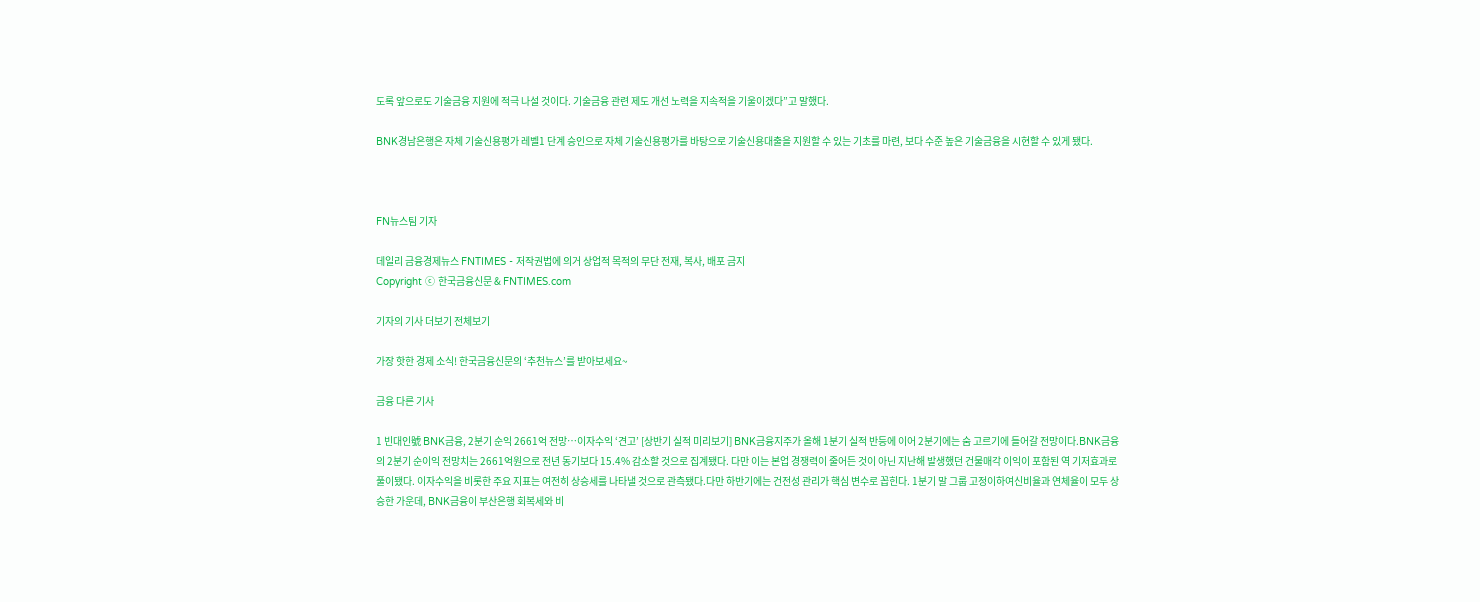도록 앞으로도 기술금융 지원에 적극 나설 것이다. 기술금융 관련 제도 개선 노력을 지속적을 기울이겠다”고 말했다.

BNK경남은행은 자체 기술신용평가 레벨1 단계 승인으로 자체 기술신용평가를 바탕으로 기술신용대출을 지원할 수 있는 기초를 마련, 보다 수준 높은 기술금융을 시현할 수 있게 됐다.



FN뉴스팀 기자

데일리 금융경제뉴스 FNTIMES - 저작권법에 의거 상업적 목적의 무단 전재, 복사, 배포 금지
Copyright ⓒ 한국금융신문 & FNTIMES.com

기자의 기사 더보기 전체보기

가장 핫한 경제 소식! 한국금융신문의 ‘추천뉴스’를 받아보세요~

금융 다른 기사

1 빈대인號 BNK금융, 2분기 순익 2661억 전망…이자수익 ‘견고’ [상반기 실적 미리보기] BNK금융지주가 올해 1분기 실적 반등에 이어 2분기에는 숨 고르기에 들어갈 전망이다.BNK금융의 2분기 순이익 전망치는 2661억원으로 전년 동기보다 15.4% 감소할 것으로 집계됐다. 다만 이는 본업 경쟁력이 줄어든 것이 아닌 지난해 발생했던 건물매각 이익이 포함된 역 기저효과로 풀이됐다. 이자수익을 비롯한 주요 지표는 여전히 상승세를 나타낼 것으로 관측됐다.다만 하반기에는 건전성 관리가 핵심 변수로 꼽힌다. 1분기 말 그룹 고정이하여신비율과 연체율이 모두 상승한 가운데, BNK금융이 부산은행 회복세와 비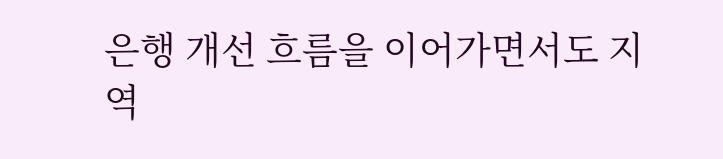은행 개선 흐름을 이어가면서도 지역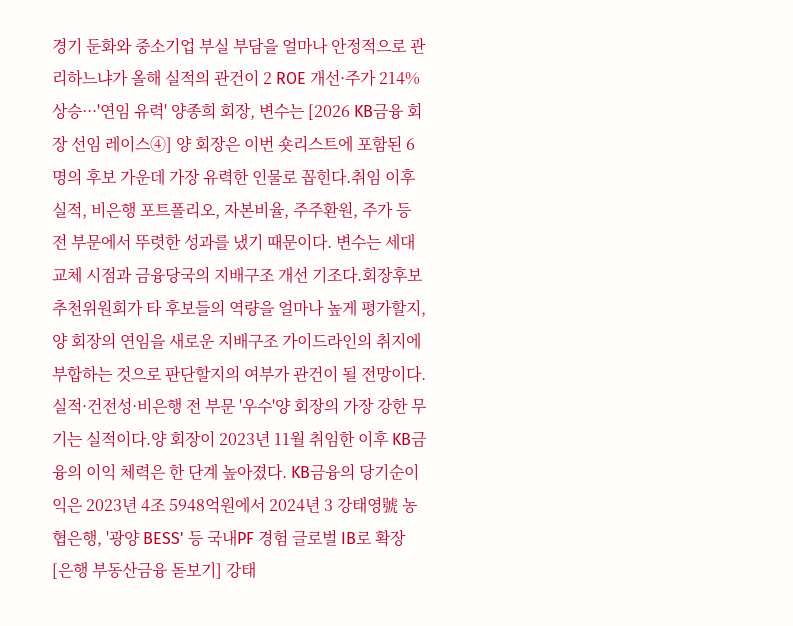경기 둔화와 중소기업 부실 부담을 얼마나 안정적으로 관리하느냐가 올해 실적의 관건이 2 ROE 개선·주가 214% 상승···'연임 유력' 양종희 회장, 변수는 [2026 KB금융 회장 선임 레이스④] 양 회장은 이번 숏리스트에 포함된 6명의 후보 가운데 가장 유력한 인물로 꼽힌다.취임 이후 실적, 비은행 포트폴리오, 자본비율, 주주환원, 주가 등 전 부문에서 뚜렷한 성과를 냈기 때문이다. 변수는 세대교체 시점과 금융당국의 지배구조 개선 기조다.회장후보추천위원회가 타 후보들의 역량을 얼마나 높게 평가할지, 양 회장의 연임을 새로운 지배구조 가이드라인의 취지에 부합하는 것으로 판단할지의 여부가 관건이 될 전망이다.실적·건전성·비은행 전 부문 '우수'양 회장의 가장 강한 무기는 실적이다.양 회장이 2023년 11월 취임한 이후 KB금융의 이익 체력은 한 단계 높아졌다. KB금융의 당기순이익은 2023년 4조 5948억원에서 2024년 3 강태영號 농협은행, '광양 BESS' 등 국내PF 경험 글로벌 IB로 확장 [은행 부동산금융 돋보기] 강태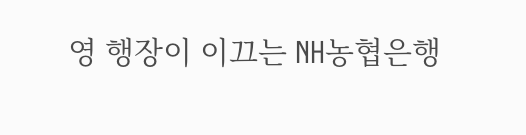영 행장이 이끄는 NH농협은행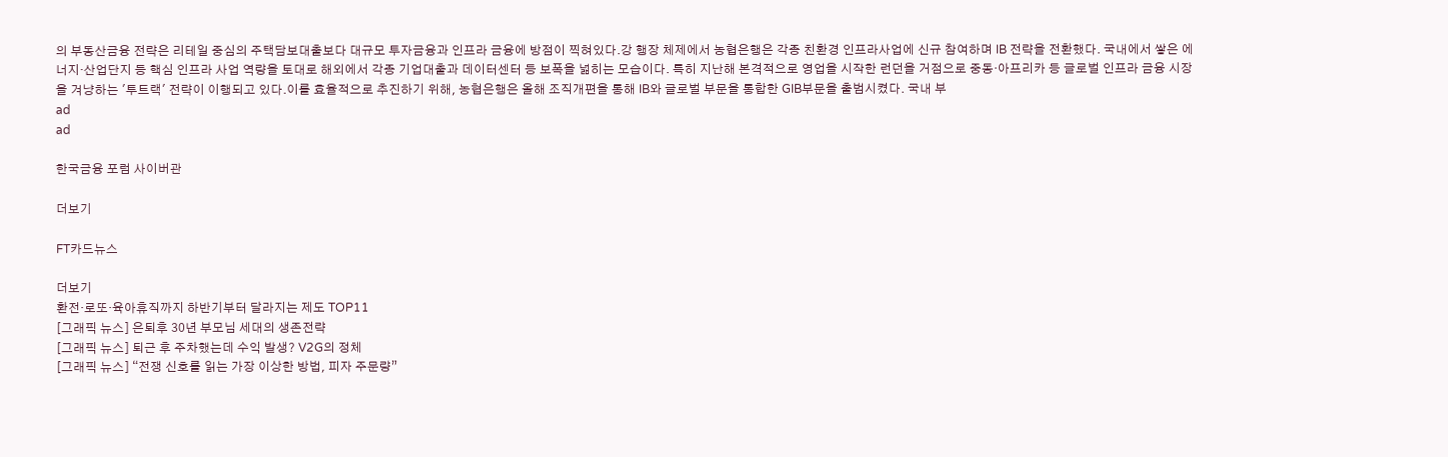의 부동산금융 전략은 리테일 중심의 주택담보대출보다 대규모 투자금융과 인프라 금융에 방점이 찍혀있다.강 행장 체제에서 농협은행은 각종 친환경 인프라사업에 신규 참여하며 IB 전략을 전환했다. 국내에서 쌓은 에너지·산업단지 등 핵심 인프라 사업 역량을 토대로 해외에서 각종 기업대출과 데이터센터 등 보폭을 넓히는 모습이다. 특히 지난해 본격적으로 영업을 시작한 런던을 거점으로 중동·아프리카 등 글로벌 인프라 금융 시장을 겨냥하는 '투트랙' 전략이 이행되고 있다.이를 효율적으로 추진하기 위해, 농협은행은 올해 조직개편을 통해 IB와 글로벌 부문을 통합한 GIB부문을 출범시켰다. 국내 부
ad
ad

한국금융 포럼 사이버관

더보기

FT카드뉴스

더보기
환전·로또·육아휴직까지 하반기부터 달라지는 제도 TOP11
[그래픽 뉴스] 은퇴후 30년 부모님 세대의 생존전략
[그래픽 뉴스] 퇴근 후 주차했는데 수익 발생? V2G의 정체
[그래픽 뉴스] “전쟁 신호를 읽는 가장 이상한 방법, 피자 주문량”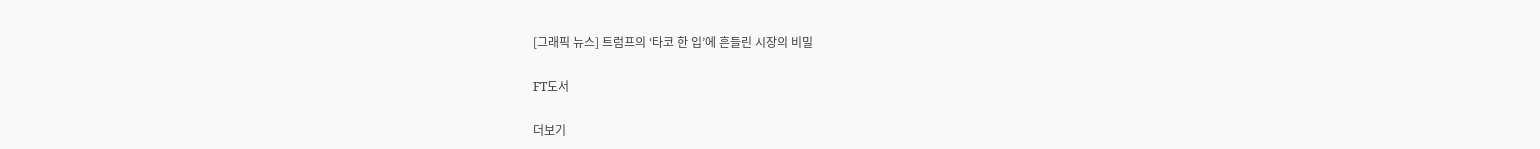[그래픽 뉴스] 트럼프의 ‘타코 한 입’에 흔들린 시장의 비밀

FT도서

더보기